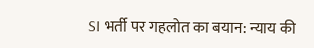SI भर्ती पर गहलोत का बयान: न्याय की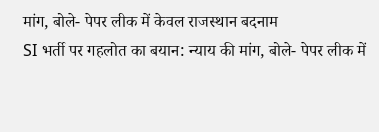मांग, बोले- पेपर लीक में केवल राजस्थान बदनाम
SI भर्ती पर गहलोत का बयान: न्याय की मांग, बोले- पेपर लीक में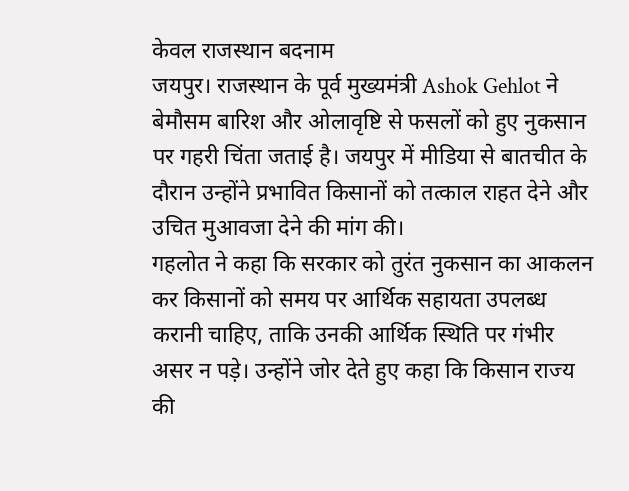केवल राजस्थान बदनाम
जयपुर। राजस्थान के पूर्व मुख्यमंत्री Ashok Gehlot ने बेमौसम बारिश और ओलावृष्टि से फसलों को हुए नुकसान पर गहरी चिंता जताई है। जयपुर में मीडिया से बातचीत के दौरान उन्होंने प्रभावित किसानों को तत्काल राहत देने और उचित मुआवजा देने की मांग की।
गहलोत ने कहा कि सरकार को तुरंत नुकसान का आकलन कर किसानों को समय पर आर्थिक सहायता उपलब्ध करानी चाहिए, ताकि उनकी आर्थिक स्थिति पर गंभीर असर न पड़े। उन्होंने जोर देते हुए कहा कि किसान राज्य की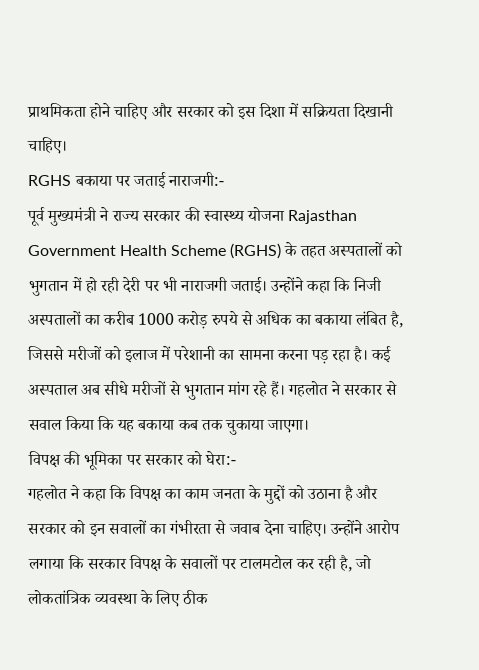प्राथमिकता होने चाहिए और सरकार को इस दिशा में सक्रियता दिखानी चाहिए।
RGHS बकाया पर जताई नाराजगी:-
पूर्व मुख्यमंत्री ने राज्य सरकार की स्वास्थ्य योजना Rajasthan Government Health Scheme (RGHS) के तहत अस्पतालों को भुगतान में हो रही देरी पर भी नाराजगी जताई। उन्होंने कहा कि निजी अस्पतालों का करीब 1000 करोड़ रुपये से अधिक का बकाया लंबित है, जिससे मरीजों को इलाज में परेशानी का सामना करना पड़ रहा है। कई अस्पताल अब सीधे मरीजों से भुगतान मांग रहे हैं। गहलोत ने सरकार से सवाल किया कि यह बकाया कब तक चुकाया जाएगा।
विपक्ष की भूमिका पर सरकार को घेरा:-
गहलोत ने कहा कि विपक्ष का काम जनता के मुद्दों को उठाना है और सरकार को इन सवालों का गंभीरता से जवाब देना चाहिए। उन्होंने आरोप लगाया कि सरकार विपक्ष के सवालों पर टालमटोल कर रही है, जो लोकतांत्रिक व्यवस्था के लिए ठीक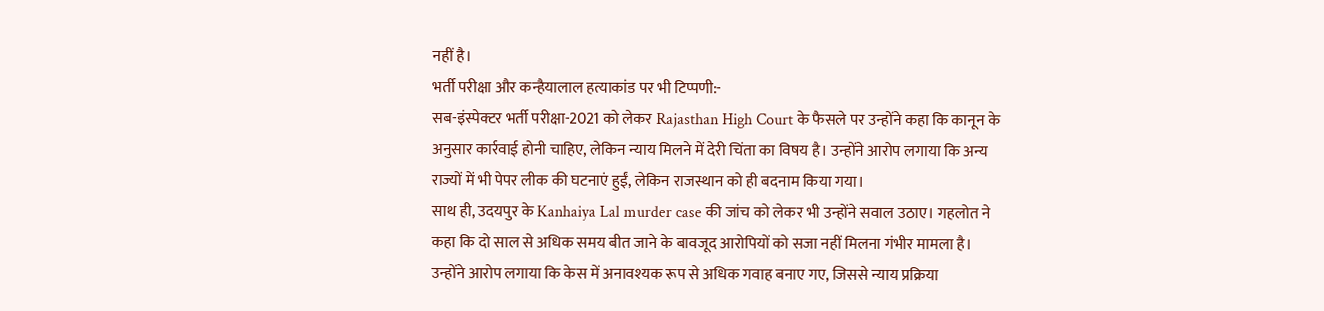नहीं है।
भर्ती परीक्षा और कन्हैयालाल हत्याकांड पर भी टिप्पणी:-
सब-इंस्पेक्टर भर्ती परीक्षा-2021 को लेकर Rajasthan High Court के फैसले पर उन्होंने कहा कि कानून के अनुसार कार्रवाई होनी चाहिए, लेकिन न्याय मिलने में देरी चिंता का विषय है। उन्होंने आरोप लगाया कि अन्य राज्यों में भी पेपर लीक की घटनाएं हुईं, लेकिन राजस्थान को ही बदनाम किया गया।
साथ ही, उदयपुर के Kanhaiya Lal murder case की जांच को लेकर भी उन्होंने सवाल उठाए। गहलोत ने कहा कि दो साल से अधिक समय बीत जाने के बावजूद आरोपियों को सजा नहीं मिलना गंभीर मामला है। उन्होंने आरोप लगाया कि केस में अनावश्यक रूप से अधिक गवाह बनाए गए, जिससे न्याय प्रक्रिया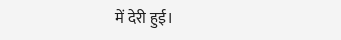में देरी हुई।